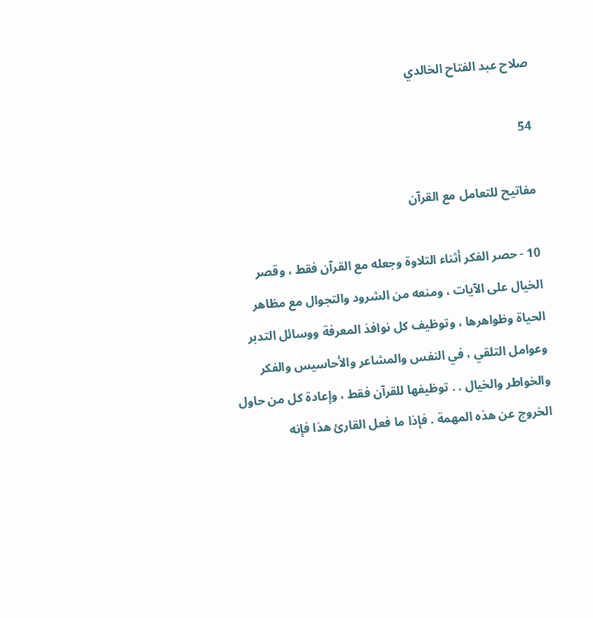صلاح عبد الفتاح الخالدي

54

مفاتيح للتعامل مع القرآن

10 - حصر الفكر أثناء التلاوة وجعله مع القرآن فقط ، وقصر الخيال على الآيات ، ومنعه من الشرود والتجوال مع مظاهر الحياة وظواهرها ، وتوظيف كل نوافذ المعرفة ووسائل التدبر وعوامل التلقي ، في النفس والمشاعر والأحاسيس والفكر والخواطر والخيال . . توظيفها للقرآن فقط ، وإعادة كل من حاول الخروج عن هذه المهمة . فإذا ما فعل القارئ هذا فإنه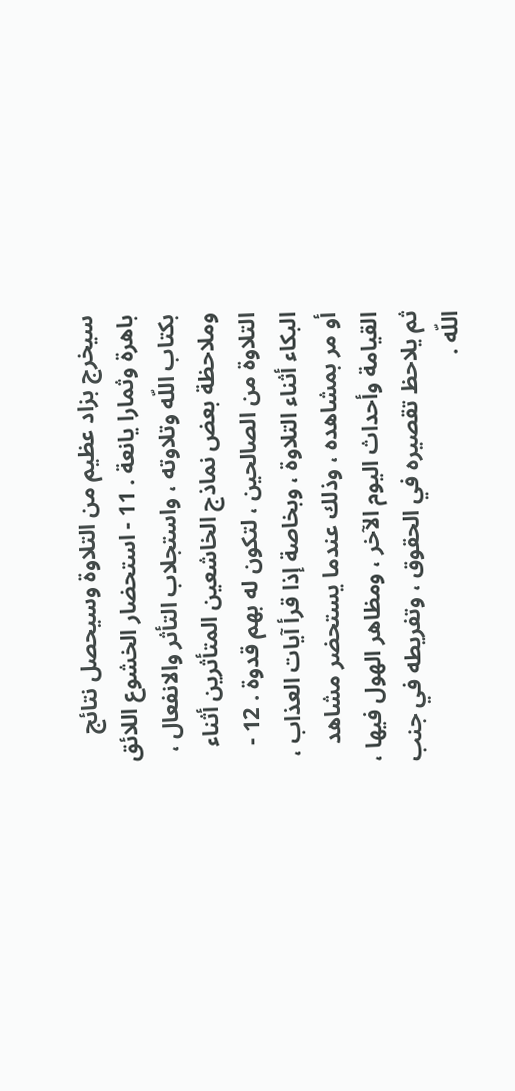سيخرج بزاد عظيم من التلاوة وسيحصل نتائج باهرة وثمارا يانعة . 11 - استحضار الخشوع اللائق بكتاب اللّه وتلاوته ، واستجلاب التأثر والانفعال ، وملاحظة بعض نماذج الخاشعين المتأثرين أثناء التلاوة من الصالحين ، لتكون له بهم قدوة . 12 - البكاء أثناء التلاوة ، وبخاصة إذا قرأ آيات العذاب ، أو مر بمشاهده ، وذلك عندما يستحضر مشاهد القيامة وأحداث اليوم الآخر ، ومظاهر الهول فيها ، ثم يلاحظ تقصيره في الحقوق ، وتفريطه في جنب اللّه .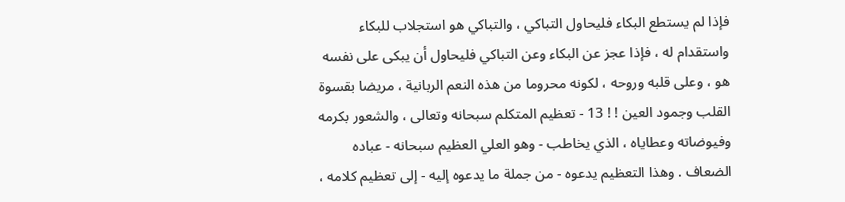فإذا لم يستطع البكاء فليحاول التباكي ، والتباكي هو استجلاب للبكاء واستقدام له ، فإذا عجز عن البكاء وعن التباكي فليحاول أن يبكى على نفسه هو ، وعلى قلبه وروحه ، لكونه محروما من هذه النعم الربانية ، مريضا بقسوة القلب وجمود العين ! ! 13 - تعظيم المتكلم سبحانه وتعالى ، والشعور بكرمه وفيوضاته وعطاياه ، الذي يخاطب - وهو العلي العظيم سبحانه - عباده الضعاف . وهذا التعظيم يدعوه - من جملة ما يدعوه إليه - إلى تعظيم كلامه ،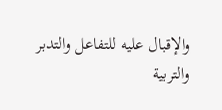والإقبال عليه للتفاعل والتدبر والتربية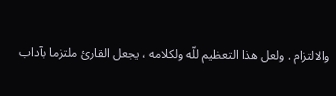والالتزام . ولعل هذا التعظيم للّه ولكلامه ، يجعل القارئ ملتزما بآداب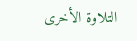التلاوة الأخرى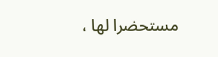مستحضرا لها ،